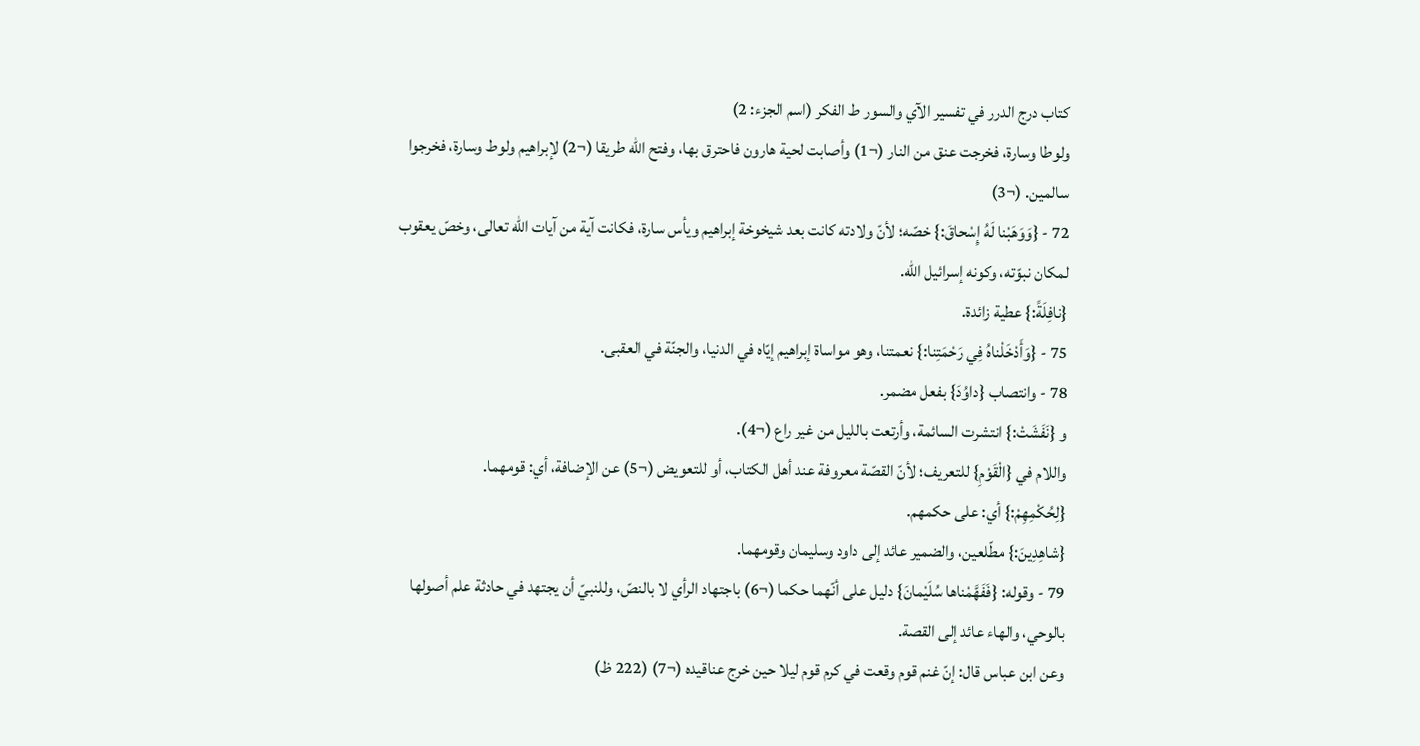كتاب درج الدرر في تفسير الآي والسور ط الفكر (اسم الجزء: 2)
ولوطا وسارة، فخرجت عنق من النار (¬1) وأصابت لحية هارون فاحترق بها، وفتح الله طريقا (¬2) لإبراهيم ولوط وسارة، فخرجوا سالمين. (¬3)
72 - {وَوَهَبْنا لَهُ إِسْحاقَ:} خصّه؛ لأنّ ولادته كانت بعد شيخوخة إبراهيم ويأس سارة، فكانت آية من آيات الله تعالى، وخصّ يعقوب لمكان نبوّته، وكونه إسرائيل الله.
{نافِلَةً:} عطية زائدة.
75 - {وَأَدْخَلْناهُ فِي رَحْمَتِنا:} نعمتنا، وهو مواساة إبراهيم إيّاه في الدنيا، والجنّة في العقبى.
78 - وانتصاب {داوُدَ} بفعل مضمر.
و {نَفَشَتْ:} انتشرت السائمة، وأرتعت بالليل من غير راع (¬4).
واللام في {الْقَوْمِ} للتعريف؛ لأنّ القصّة معروفة عند أهل الكتاب، أو للتعويض (¬5) عن الإضافة، أي: قومهما.
{لِحُكْمِهِمْ:} أي: على حكمهم.
{شاهِدِينَ:} مطّلعين، والضمير عائد إلى داود وسليمان وقومهما.
79 - وقوله: {فَفَهَّمْناها سُلَيْمانَ} دليل على أنّهما حكما (¬6) باجتهاد الرأي لا بالنصّ، وللنبيّ أن يجتهد في حادثة علم أصولها بالوحي، والهاء عائد إلى القصة.
وعن ابن عباس قال: إنّ غنم قوم وقعت في كرم قوم ليلا حين خرج عناقيده (¬7) (222 ظ)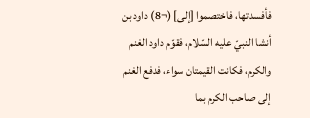فأفسدتها، فاختصموا [إلى] (¬8) داود بن أنشا النبيّ عليه السّلام، فقوّم داود الغنم والكرم، فكانت القيمتان سواء، فدفع الغنم إلى صاحب الكرم بما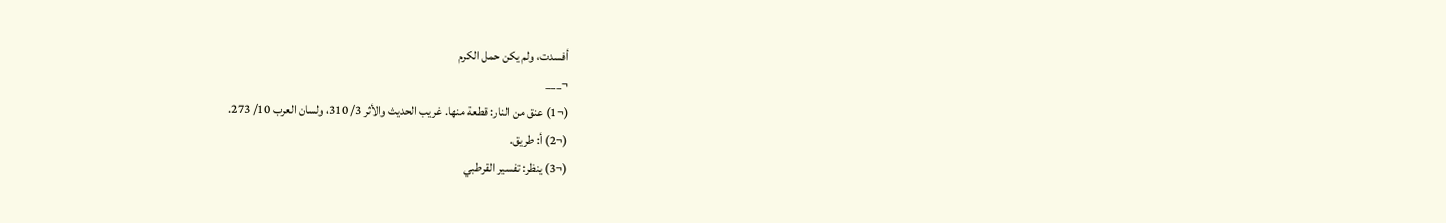أفسدت، ولم يكن حمل الكرم
¬___
(¬1) عنق من النار: قطعة منها. غريب الحديث والأثر 3/ 310، ولسان العرب 10/ 273.
(¬2) أ: طريق.
(¬3) ينظر: تفسير القرطبي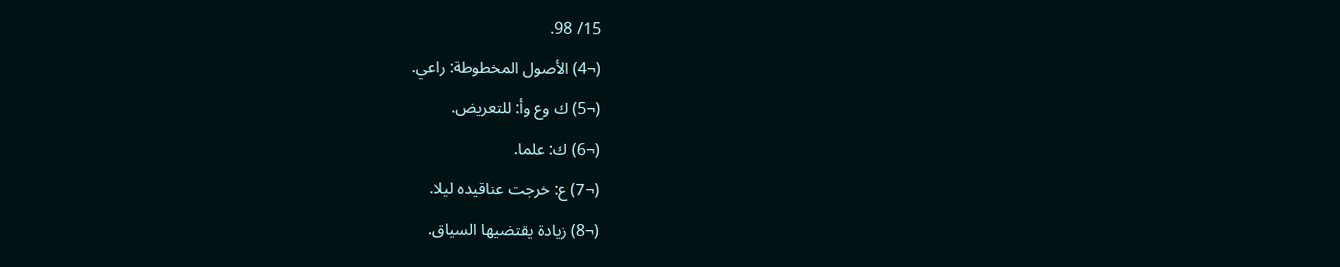15/ 98.
(¬4) الأصول المخطوطة: راعي.
(¬5) ك وع وأ: للتعريض.
(¬6) ك: علما.
(¬7) ع: خرجت عناقيده ليلا.
(¬8) زيادة يقتضيها السياق.